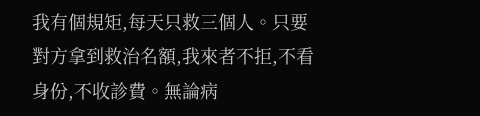我有個規矩,每天只救三個人。只要對方拿到救治名額,我來者不拒,不看身份,不收診費。無論病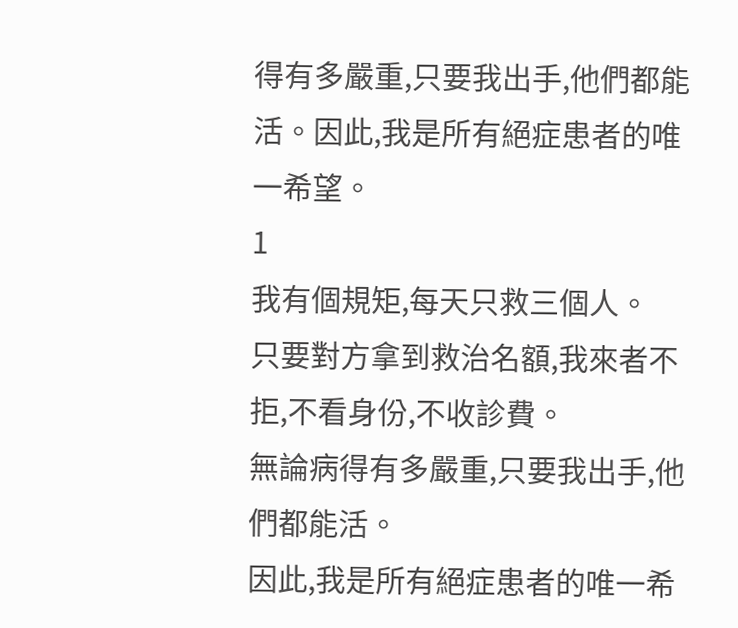得有多嚴重,只要我出手,他們都能活。因此,我是所有絕症患者的唯一希望。
1
我有個規矩,每天只救三個人。
只要對方拿到救治名額,我來者不拒,不看身份,不收診費。
無論病得有多嚴重,只要我出手,他們都能活。
因此,我是所有絕症患者的唯一希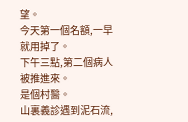望。
今天第一個名額,一早就用掉了。
下午三點,第二個病人被推進來。
是個村醫。
山裏義診遇到泥石流,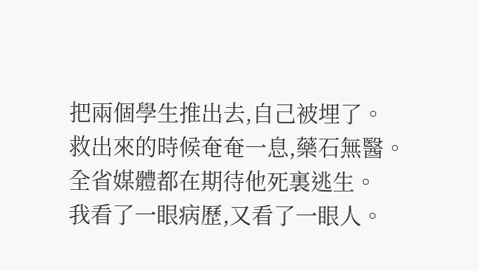把兩個學生推出去,自己被埋了。
救出來的時候奄奄一息,藥石無醫。
全省媒體都在期待他死裏逃生。
我看了一眼病歷,又看了一眼人。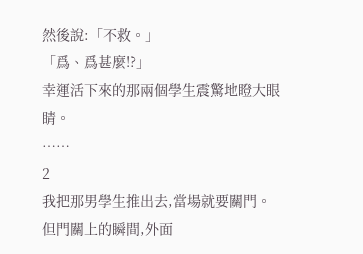然後說:「不救。」
「爲、爲甚麼!?」
幸運活下來的那兩個學生震驚地瞪大眼睛。
……
2
我把那男學生推出去,當場就要關門。
但門關上的瞬間,外面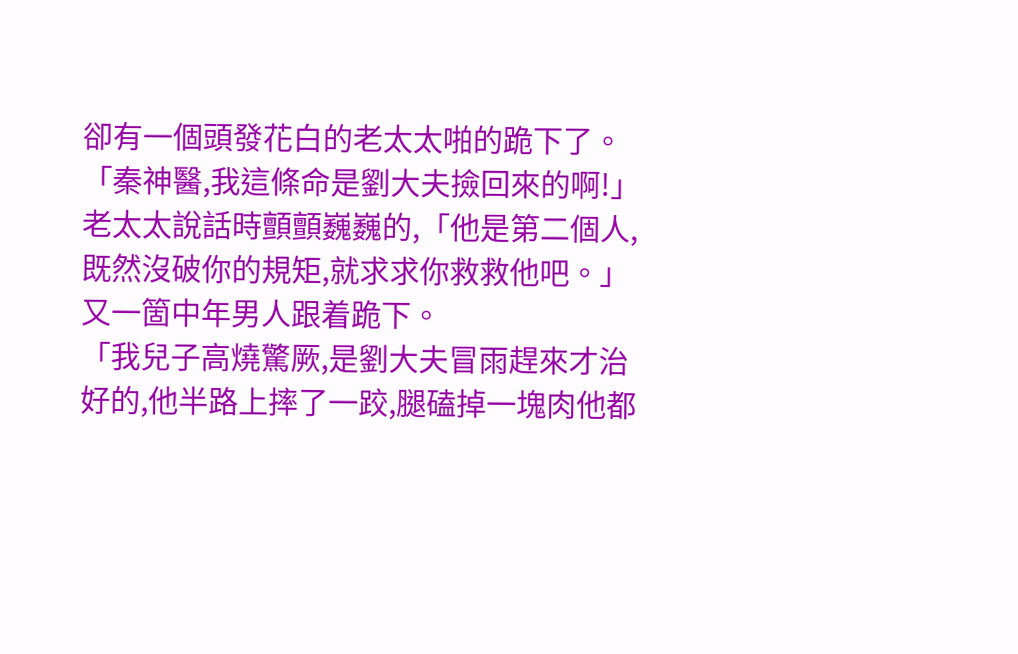卻有一個頭發花白的老太太啪的跪下了。
「秦神醫,我這條命是劉大夫撿回來的啊!」
老太太說話時顫顫巍巍的,「他是第二個人,既然沒破你的規矩,就求求你救救他吧。」
又一箇中年男人跟着跪下。
「我兒子高燒驚厥,是劉大夫冒雨趕來才治好的,他半路上摔了一跤,腿磕掉一塊肉他都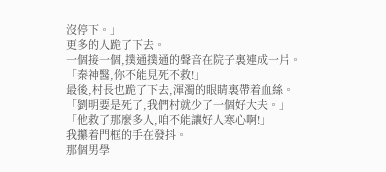沒停下。」
更多的人跪了下去。
一個接一個,撲通撲通的聲音在院子裏連成一片。
「秦神醫,你不能見死不救!」
最後,村長也跪了下去,渾濁的眼睛裏帶着血絲。
「劉明要是死了,我們村就少了一個好大夫。」
「他救了那麼多人,咱不能讓好人寒心啊!」
我攥着門框的手在發抖。
那個男學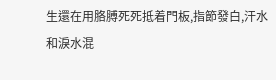生還在用胳膊死死抵着門板,指節發白,汗水和淚水混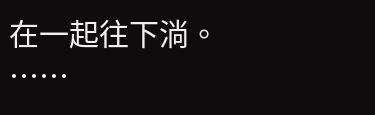在一起往下淌。
……